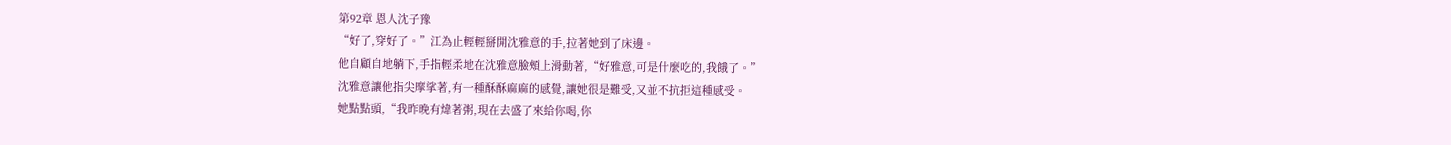第92章 恩人沈子豫
“好了,穿好了。”江為止輕輕掰開沈雅意的手,拉著她到了床邊。
他自顧自地躺下,手指輕柔地在沈雅意臉頰上滑動著,“好雅意,可是什麼吃的,我餓了。”
沈雅意讓他指尖摩挲著,有一種酥酥麻麻的感覺,讓她很是難受,又並不抗拒這種感受。
她點點頭,“我昨晚有煒著粥,現在去盛了來給你喝,你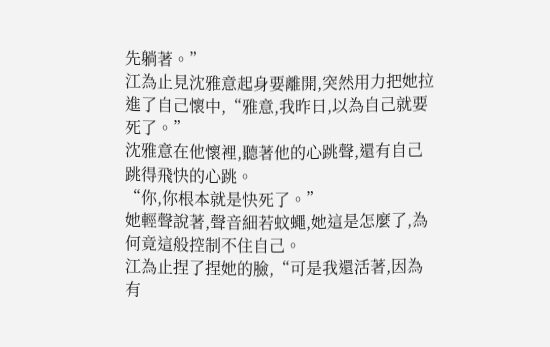先躺著。”
江為止見沈雅意起身要離開,突然用力把她拉進了自己懷中,“雅意,我昨日,以為自己就要死了。”
沈雅意在他懷裡,聽著他的心跳聲,還有自己跳得飛快的心跳。
“你,你根本就是快死了。”
她輕聲說著,聲音細若蚊蠅,她這是怎麼了,為何竟這般控制不住自己。
江為止捏了捏她的臉,“可是我還活著,因為有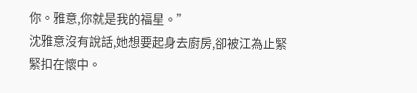你。雅意,你就是我的福星。”
沈雅意沒有說話,她想要起身去廚房,卻被江為止緊緊扣在懷中。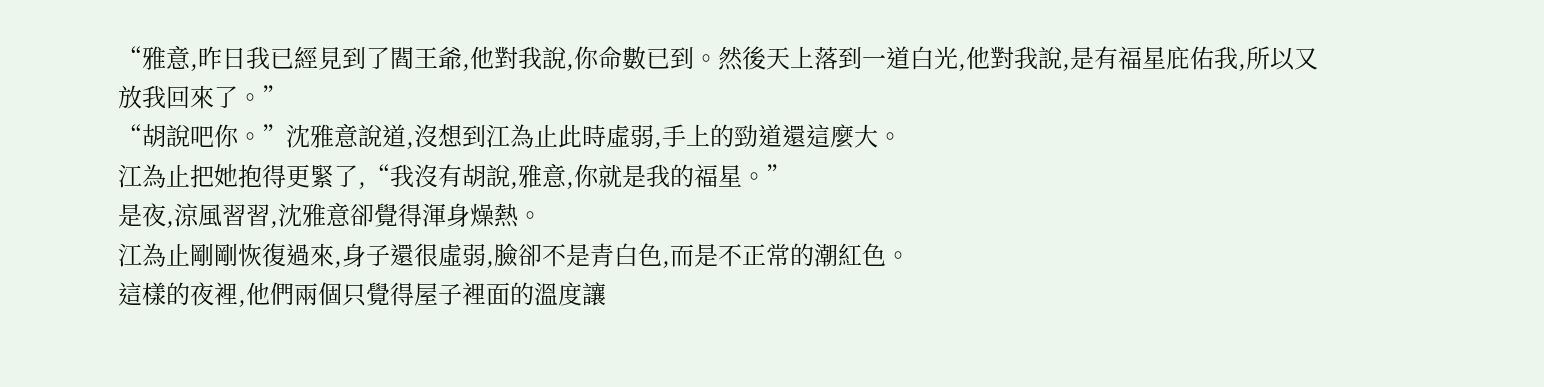“雅意,昨日我已經見到了閻王爺,他對我說,你命數已到。然後天上落到一道白光,他對我說,是有福星庇佑我,所以又放我回來了。”
“胡說吧你。”沈雅意說道,沒想到江為止此時虛弱,手上的勁道還這麼大。
江為止把她抱得更緊了,“我沒有胡說,雅意,你就是我的福星。”
是夜,涼風習習,沈雅意卻覺得渾身燥熱。
江為止剛剛恢復過來,身子還很虛弱,臉卻不是青白色,而是不正常的潮紅色。
這樣的夜裡,他們兩個只覺得屋子裡面的溫度讓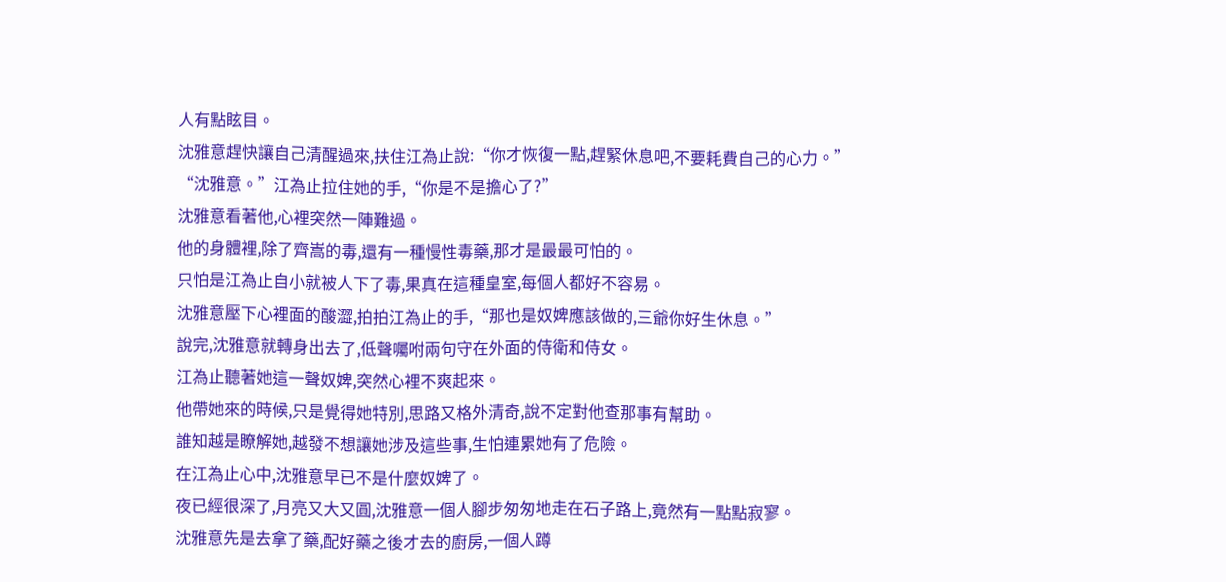人有點眩目。
沈雅意趕快讓自己清醒過來,扶住江為止說:“你才恢復一點,趕緊休息吧,不要耗費自己的心力。”
“沈雅意。”江為止拉住她的手,“你是不是擔心了?”
沈雅意看著他,心裡突然一陣難過。
他的身體裡,除了齊嵩的毒,還有一種慢性毒藥,那才是最最可怕的。
只怕是江為止自小就被人下了毒,果真在這種皇室,每個人都好不容易。
沈雅意壓下心裡面的酸澀,拍拍江為止的手,“那也是奴婢應該做的,三爺你好生休息。”
說完,沈雅意就轉身出去了,低聲囑咐兩句守在外面的侍衛和侍女。
江為止聽著她這一聲奴婢,突然心裡不爽起來。
他帶她來的時候,只是覺得她特別,思路又格外清奇,說不定對他查那事有幫助。
誰知越是瞭解她,越發不想讓她涉及這些事,生怕連累她有了危險。
在江為止心中,沈雅意早已不是什麼奴婢了。
夜已經很深了,月亮又大又圓,沈雅意一個人腳步匆匆地走在石子路上,竟然有一點點寂寥。
沈雅意先是去拿了藥,配好藥之後才去的廚房,一個人蹲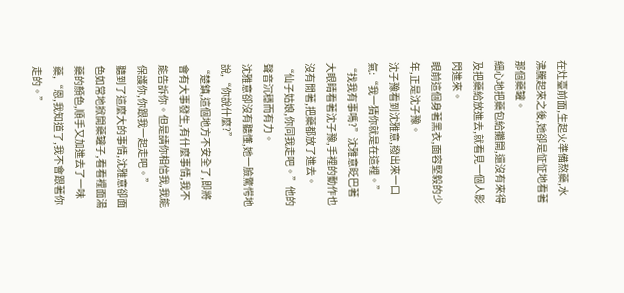在灶臺前面,生起火準備熬藥,水沸騰起來之後,她卻是怔怔地看著那個藥罐。
細心地把藥包給攤開,還沒有來得及把藥給放進去,就看見一個人影閃進來。
眼前這個身著黑衣,面容堅毅的少年,正是沈子豫。
沈子豫看到沈雅意,撥出來一口氣:“我一猜你就是在這裡。”
“找我有事嗎?”沈雅意眨巴著大眼睛看著沈子豫,手裡的動作也沒有閒著,把藥都放了進去。
“仙子姑娘,你同我走吧。”他的聲音沉穩而有力。
沈雅意卻沒有聽懂,她一臉驚愕地說,“你說什麼?”
“楚鎮,這個地方不安全了,即將會有大事發生,有什麼事情,我不能告訴你。但是請你相信我,我能保護你,你跟我一起走吧。”
聽到了這麼大的事情,沈雅意卻面色如常地掀開藥罐子,看看裡面湯藥的顏色,順手又加進去了一味藥,“恩,我知道了,我不會跟著你走的。”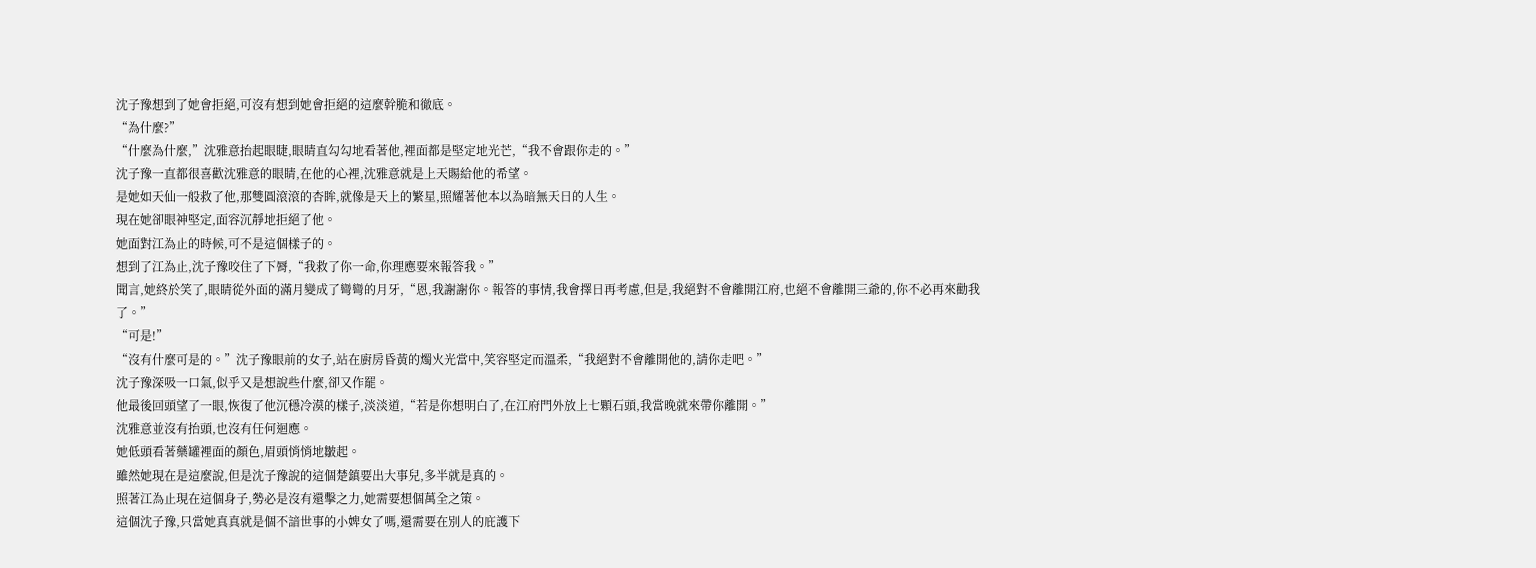沈子豫想到了她會拒絕,可沒有想到她會拒絕的這麼幹脆和徹底。
“為什麼?”
“什麼為什麼,”沈雅意抬起眼睫,眼睛直勾勾地看著他,裡面都是堅定地光芒,“我不會跟你走的。”
沈子豫一直都很喜歡沈雅意的眼睛,在他的心裡,沈雅意就是上天賜給他的希望。
是她如天仙一般救了他,那雙圓滾滾的杏眸,就像是天上的繁星,照耀著他本以為暗無天日的人生。
現在她卻眼神堅定,面容沉靜地拒絕了他。
她面對江為止的時候,可不是這個樣子的。
想到了江為止,沈子豫咬住了下脣,“我救了你一命,你理應要來報答我。”
聞言,她終於笑了,眼睛從外面的滿月變成了彎彎的月牙,“恩,我謝謝你。報答的事情,我會擇日再考慮,但是,我絕對不會離開江府,也絕不會離開三爺的,你不必再來勸我了。”
“可是!”
“沒有什麼可是的。”沈子豫眼前的女子,站在廚房昏黃的燭火光當中,笑容堅定而溫柔,“我絕對不會離開他的,請你走吧。”
沈子豫深吸一口氣,似乎又是想說些什麼,卻又作罷。
他最後回頭望了一眼,恢復了他沉穩冷漠的樣子,淡淡道,“若是你想明白了,在江府門外放上七顆石頭,我當晚就來帶你離開。”
沈雅意並沒有抬頭,也沒有任何迴應。
她低頭看著藥罐裡面的顏色,眉頭悄悄地皺起。
雖然她現在是這麼說,但是沈子豫說的這個楚鎮要出大事兒,多半就是真的。
照著江為止現在這個身子,勢必是沒有還擊之力,她需要想個萬全之策。
這個沈子豫,只當她真真就是個不諳世事的小婢女了嗎,還需要在別人的庇護下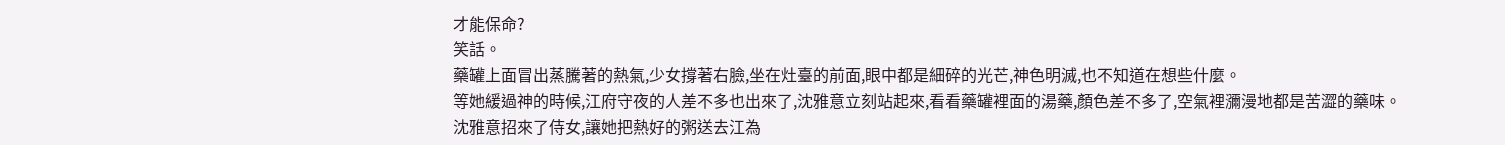才能保命?
笑話。
藥罐上面冒出蒸騰著的熱氣,少女撐著右臉,坐在灶臺的前面,眼中都是細碎的光芒,神色明滅,也不知道在想些什麼。
等她緩過神的時候,江府守夜的人差不多也出來了,沈雅意立刻站起來,看看藥罐裡面的湯藥,顏色差不多了,空氣裡瀰漫地都是苦澀的藥味。
沈雅意招來了侍女,讓她把熱好的粥送去江為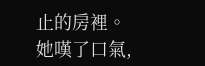止的房裡。
她嘆了口氣,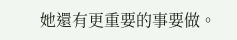她還有更重要的事要做。